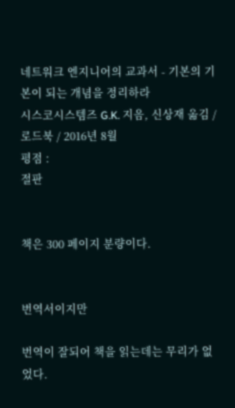네트워크 엔지니어의 교과서 - 기본의 기본이 되는 개념을 정리하라
시스코시스템즈 G.K. 지음, 신상재 옮김 / 로드북 / 2016년 8월
평점 :
절판


책은 300 페이지 분량이다.


번역서이지만

번역이 잘되어 책을 읽는데는 무리가 없었다.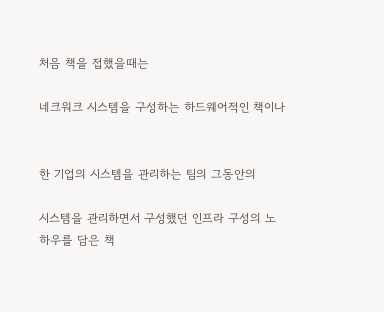처음 책을 접했을때는

네크워크 시스템을 구성하는 하드웨어적인 책이나


한 기업의 시스템을 관리하는 팀의 그동안의

시스템을 관리하면서 구성했던 인프라 구성의 노하우를 담은 책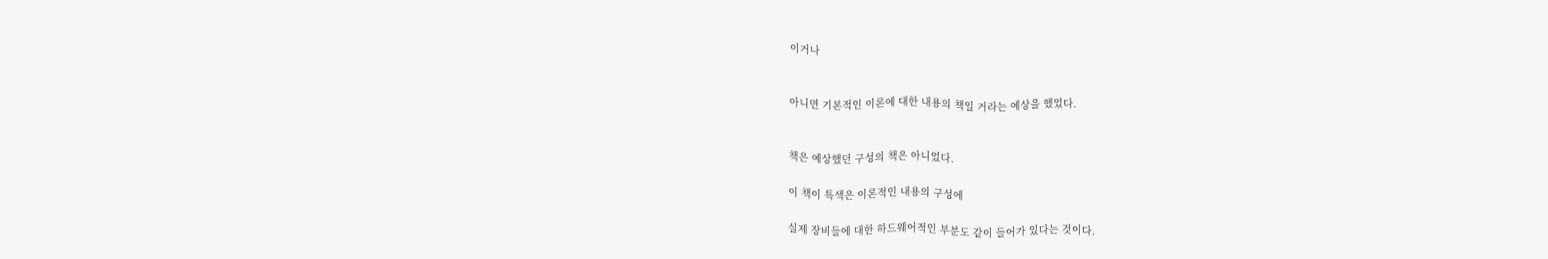이거나


아니면 기본적인 이론에 대한 내용의 책일 거라는 예상을 했었다.


책은 예상했던 구성의 책은 아니었다.

이 책이 특색은 이론적인 내용의 구성에

실제 장비들에 대한 하드웨어적인 부분도 같이 들어가 있다는 것이다.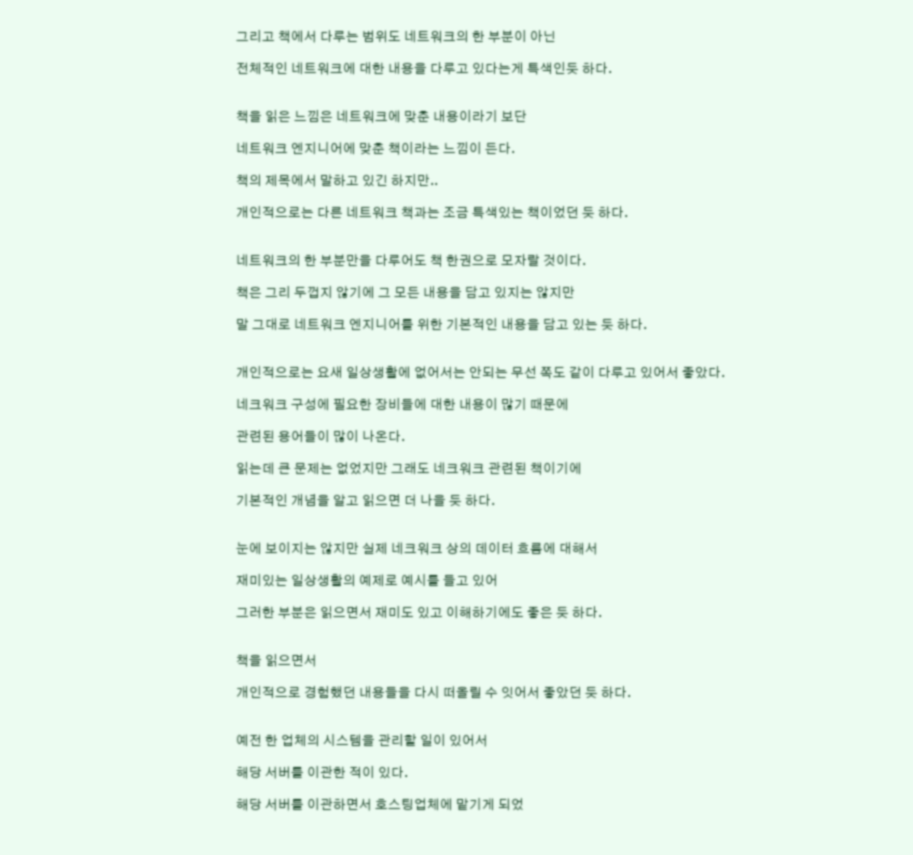그리고 책에서 다루는 범위도 네트워크의 한 부분이 아닌

전체적인 네트워크에 대한 내용을 다루고 있다는게 특색인듯 하다.


책을 읽은 느낌은 네트워크에 맞춘 내용이라기 보단

네트워크 엔지니어에 맞춘 책이라는 느낌이 든다.

책의 제목에서 말하고 있긴 하지만..

개인적으로는 다른 네트워크 책과는 조금 특색있는 책이었던 듯 하다.


네트워크의 한 부분만을 다루어도 책 한권으로 모자랄 것이다.

책은 그리 두껍지 않기에 그 모든 내용을 담고 있지는 않지만

말 그대로 네트워크 엔지니어를 위한 기본적인 내용을 담고 있는 듯 하다.


개인적으로는 요새 일상생활에 없어서는 안되는 무선 쪽도 같이 다루고 있어서 좋았다.

네크워크 구성에 필요한 장비들에 대한 내용이 많기 때문에

관련된 용어들이 많이 나온다.

읽는데 큰 문제는 없었지만 그래도 네크워크 관련된 책이기에

기본적인 개념을 알고 읽으면 더 나을 듯 하다.


눈에 보이지는 않지만 실제 네크워크 상의 데이터 흐름에 대해서

재미있는 일상생활의 예제로 예시를 들고 있어

그러한 부분은 읽으면서 재미도 있고 이해하기에도 좋은 듯 하다.


책을 읽으면서

개인적으로 경험했던 내용들을 다시 떠올릴 수 잇어서 좋았던 듯 하다.


예전 한 업체의 시스템을 관리할 일이 있어서

해당 서버를 이관한 적이 있다.

해당 서버를 이관하면서 호스팅업체에 맡기게 되었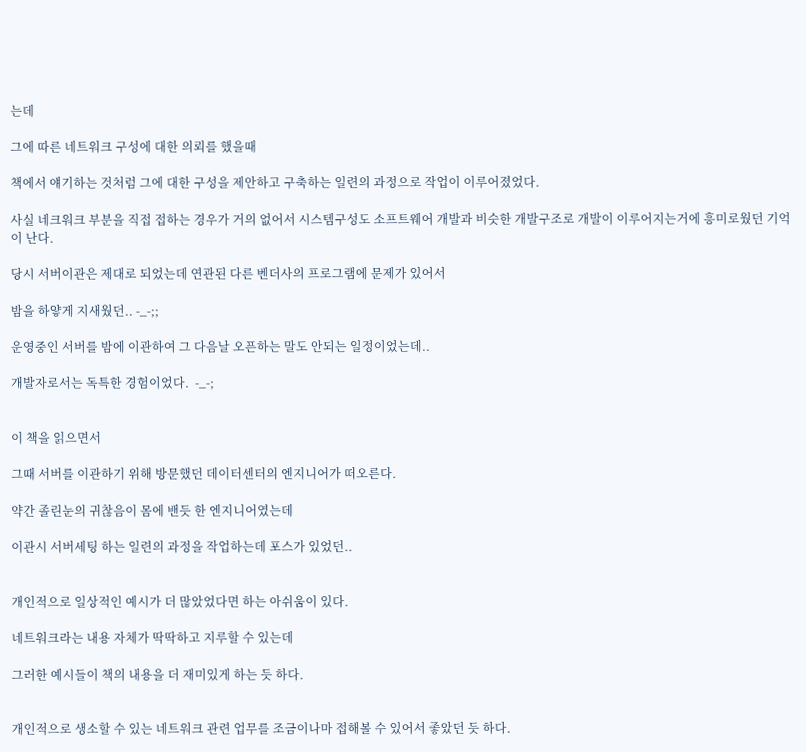는데

그에 따른 네트워크 구성에 대한 의뢰를 했을때

책에서 얘기하는 것처럼 그에 대한 구성을 제안하고 구축하는 일련의 과정으로 작업이 이루어졌었다.

사실 네크워크 부분을 직접 접하는 경우가 거의 없어서 시스템구성도 소프트웨어 개발과 비슷한 개발구조로 개발이 이루어지는거에 흥미로웠던 기억이 난다.

당시 서버이관은 제대로 되었는데 연관된 다른 벤더사의 프로그램에 문제가 있어서

밤을 하얗게 지새웠던.. -_-;;

운영중인 서버를 밤에 이관하여 그 다음날 오픈하는 말도 안되는 일정이었는데..

개발자로서는 독특한 경험이었다.  -_-;


이 책을 읽으면서

그때 서버를 이관하기 위해 방문했던 데이터센터의 엔지니어가 떠오른다.

약간 졸린눈의 귀찮음이 몸에 밴듯 한 엔지니어였는데

이관시 서버세팅 하는 일련의 과정을 작업하는데 포스가 있었던..


개인적으로 일상적인 예시가 더 많았었다면 하는 아쉬움이 있다.

네트워크라는 내용 자체가 딱딱하고 지루할 수 있는데

그러한 예시들이 책의 내용을 더 재미있게 하는 듯 하다.


개인적으로 생소할 수 있는 네트워크 관련 업무를 조금이나마 접해볼 수 있어서 좋았던 듯 하다.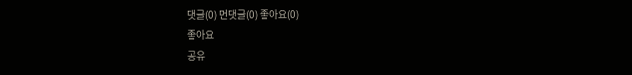댓글(0) 먼댓글(0) 좋아요(0)
좋아요
공유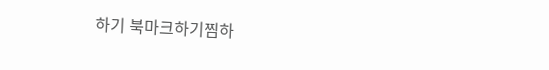하기 북마크하기찜하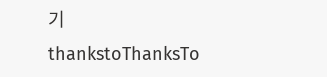기 thankstoThanksTo